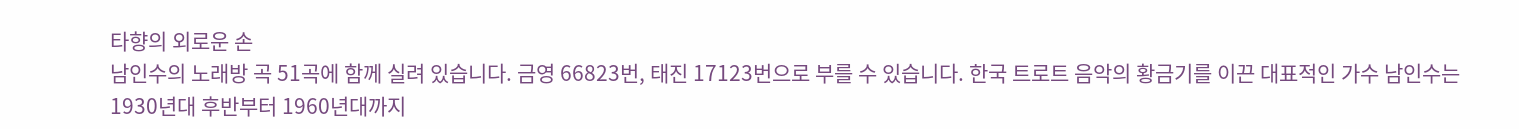타향의 외로운 손
남인수의 노래방 곡 51곡에 함께 실려 있습니다. 금영 66823번, 태진 17123번으로 부를 수 있습니다. 한국 트로트 음악의 황금기를 이끈 대표적인 가수 남인수는 1930년대 후반부터 1960년대까지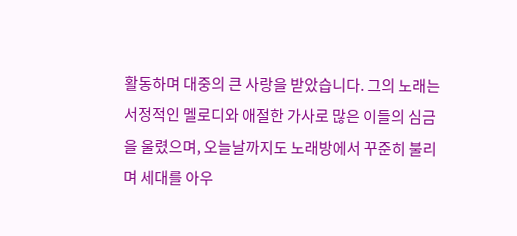활동하며 대중의 큰 사랑을 받았습니다. 그의 노래는 서정적인 멜로디와 애절한 가사로 많은 이들의 심금을 울렸으며, 오늘날까지도 노래방에서 꾸준히 불리며 세대를 아우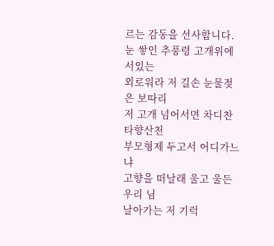르는 감동을 선사합니다.
눈 쌓인 추풍령 고개위에 서있는
외로워라 저 길손 눈물젖은 보따리
저 고개 넘어서면 차디찬 타향산천
부모형제 두고서 어디가느냐
고향을 떠날래 울고 울든 우리 님
날아가는 저 기럭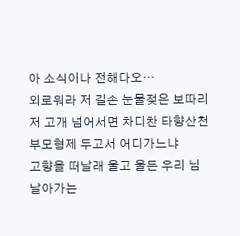아 소식이나 전해다오…
외로워라 저 길손 눈물젖은 보따리
저 고개 넘어서면 차디찬 타향산천
부모형제 두고서 어디가느냐
고향을 떠날래 울고 울든 우리 님
날아가는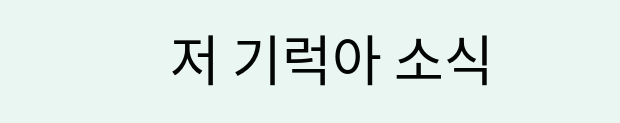저 기럭아 소식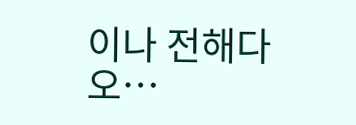이나 전해다오…